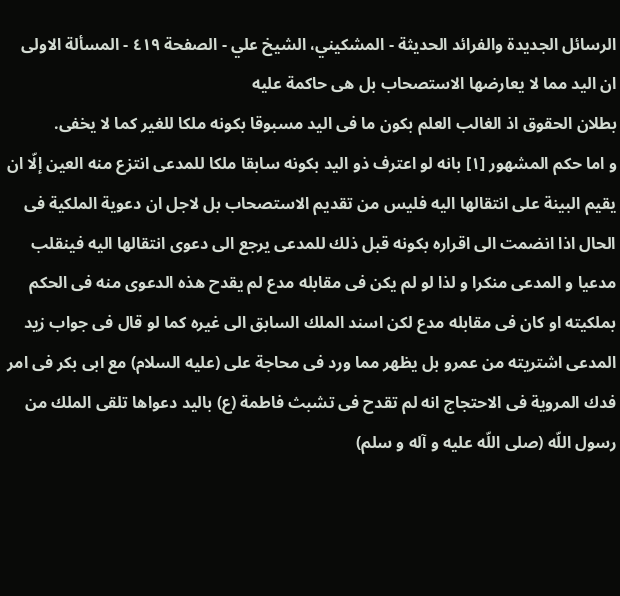الرسائل الجديدة والفرائد الحديثة - المشكيني، الشيخ علي - الصفحة ٤١٩ - المسألة الاولى ان اليد مما لا يعارضها الاستصحاب بل هى حاكمة عليه
بطلان الحقوق اذ الغالب العلم بكون ما فى اليد مسبوقا بكونه ملكا للغير كما لا يخفى.
و اما حكم المشهور [١] بانه لو اعترف ذو اليد بكونه سابقا ملكا للمدعى انتزع منه العين إلّا ان يقيم البينة على انتقالها اليه فليس من تقديم الاستصحاب بل لاجل ان دعوية الملكية فى الحال اذا انضمت الى اقراره بكونه قبل ذلك للمدعى يرجع الى دعوى انتقالها اليه فينقلب مدعيا و المدعى منكرا و لذا لو لم يكن فى مقابله مدع لم يقدح هذه الدعوى منه فى الحكم بملكيته او كان فى مقابله مدع لكن اسند الملك السابق الى غيره كما لو قال فى جواب زيد المدعى اشتريته من عمرو بل يظهر مما ورد فى محاجة على (عليه السلام) مع ابى بكر فى امر فدك المروية فى الاحتجاج انه لم تقدح فى تشبث فاطمة (ع) باليد دعواها تلقى الملك من رسول اللّه (صلى اللّه عليه و آله و سلم)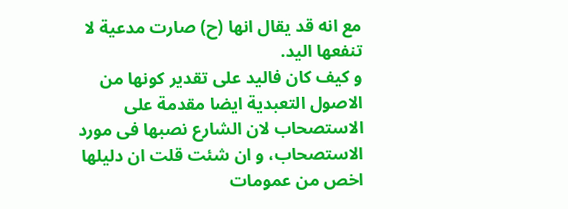مع انه قد يقال انها (ح) صارت مدعية لا تنفعها اليد.
و كيف كان فاليد على تقدير كونها من الاصول التعبدية ايضا مقدمة على الاستصحاب لان الشارع نصبها فى مورد الاستصحاب، و ان شئت قلت ان دليلها اخص من عمومات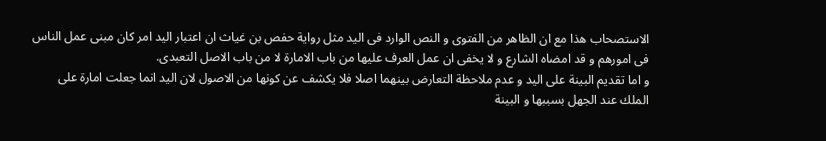الاستصحاب هذا مع ان الظاهر من الفتوى و النص الوارد فى اليد مثل رواية حفص بن غياث ان اعتبار اليد امر كان مبنى عمل الناس فى امورهم و قد امضاه الشارع و لا يخفى ان عمل العرف عليها من باب الامارة لا من باب الاصل التعبدى.
و اما تقديم البينة على اليد و عدم ملاحظة التعارض بينهما اصلا فلا يكشف عن كونها من الاصول لان اليد انما جعلت امارة على الملك عند الجهل بسببها و البينة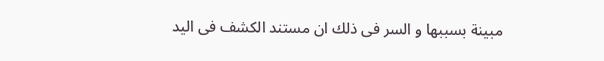مبينة بسببها و السر فى ذلك ان مستند الكشف فى اليد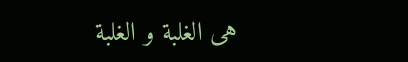هى الغلبة و الغلبة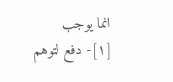انما يوجب
[١]- دفع لتوهم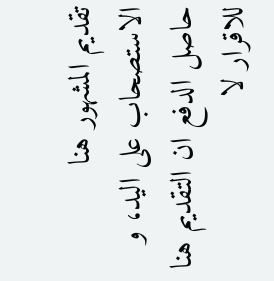تقديم المشهور هنا الاستصحاب على اليد، و حاصل الدفع ان التقديم هنا للاقرار لا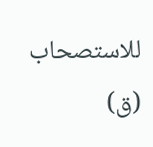للاستصحاب (ق)